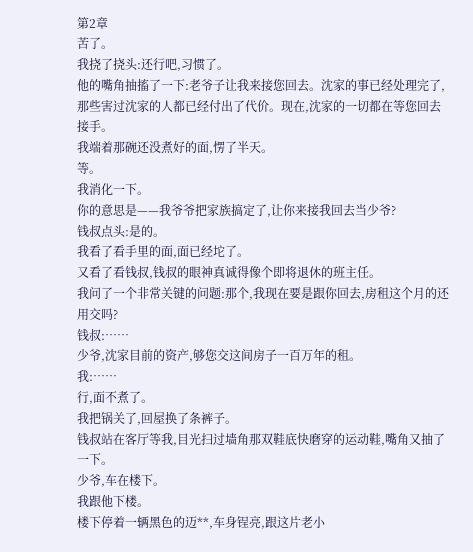第2章
苦了。
我挠了挠头:还行吧,习惯了。
他的嘴角抽搐了一下:老爷子让我来接您回去。沈家的事已经处理完了,那些害过沈家的人都已经付出了代价。现在,沈家的一切都在等您回去接手。
我端着那碗还没煮好的面,愣了半天。
等。
我消化一下。
你的意思是——我爷爷把家族搞定了,让你来接我回去当少爷?
钱叔点头:是的。
我看了看手里的面,面已经坨了。
又看了看钱叔,钱叔的眼神真诚得像个即将退休的班主任。
我问了一个非常关键的问题:那个,我现在要是跟你回去,房租这个月的还用交吗?
钱叔:……
少爷,沈家目前的资产,够您交这间房子一百万年的租。
我:……
行,面不煮了。
我把锅关了,回屋换了条裤子。
钱叔站在客厅等我,目光扫过墙角那双鞋底快磨穿的运动鞋,嘴角又抽了一下。
少爷,车在楼下。
我跟他下楼。
楼下停着一辆黑色的迈**,车身锃亮,跟这片老小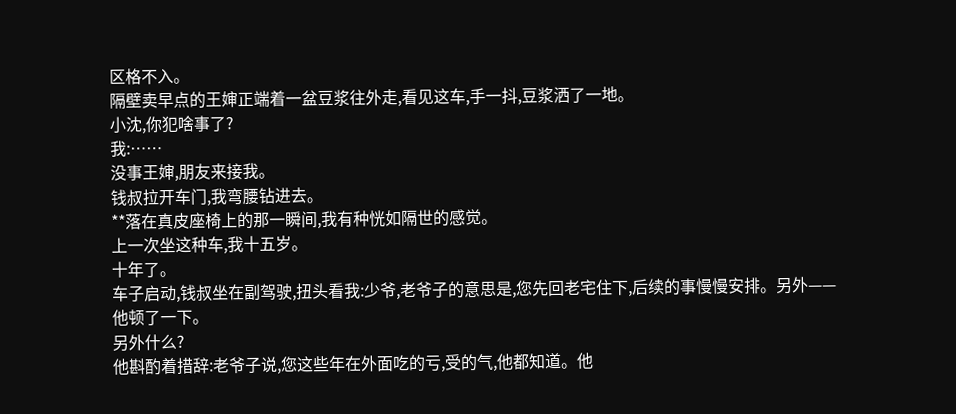区格不入。
隔壁卖早点的王婶正端着一盆豆浆往外走,看见这车,手一抖,豆浆洒了一地。
小沈,你犯啥事了?
我:……
没事王婶,朋友来接我。
钱叔拉开车门,我弯腰钻进去。
**落在真皮座椅上的那一瞬间,我有种恍如隔世的感觉。
上一次坐这种车,我十五岁。
十年了。
车子启动,钱叔坐在副驾驶,扭头看我:少爷,老爷子的意思是,您先回老宅住下,后续的事慢慢安排。另外——
他顿了一下。
另外什么?
他斟酌着措辞:老爷子说,您这些年在外面吃的亏,受的气,他都知道。他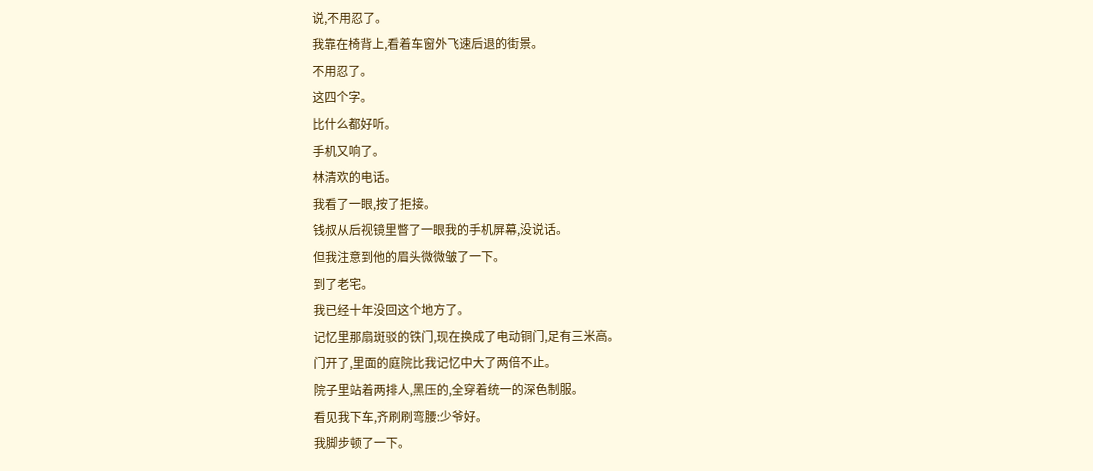说,不用忍了。
我靠在椅背上,看着车窗外飞速后退的街景。
不用忍了。
这四个字。
比什么都好听。
手机又响了。
林清欢的电话。
我看了一眼,按了拒接。
钱叔从后视镜里瞥了一眼我的手机屏幕,没说话。
但我注意到他的眉头微微皱了一下。
到了老宅。
我已经十年没回这个地方了。
记忆里那扇斑驳的铁门,现在换成了电动铜门,足有三米高。
门开了,里面的庭院比我记忆中大了两倍不止。
院子里站着两排人,黑压的,全穿着统一的深色制服。
看见我下车,齐刷刷弯腰:少爷好。
我脚步顿了一下。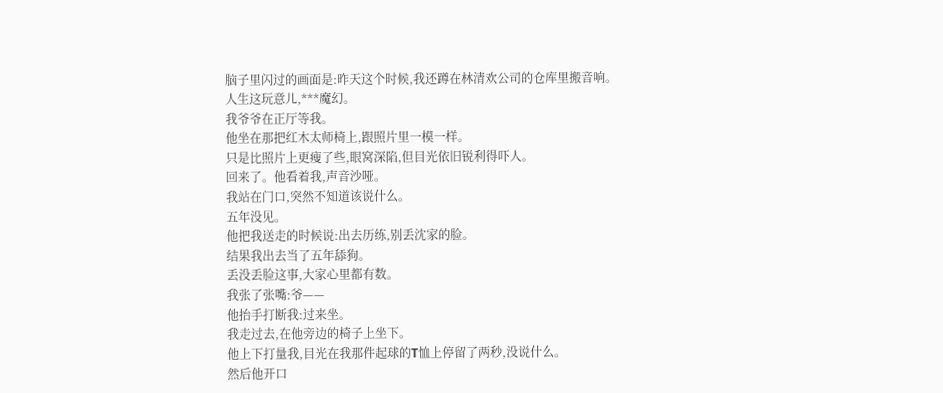脑子里闪过的画面是:昨天这个时候,我还蹲在林清欢公司的仓库里搬音响。
人生这玩意儿,***魔幻。
我爷爷在正厅等我。
他坐在那把红木太师椅上,跟照片里一模一样。
只是比照片上更瘦了些,眼窝深陷,但目光依旧锐利得吓人。
回来了。他看着我,声音沙哑。
我站在门口,突然不知道该说什么。
五年没见。
他把我送走的时候说:出去历练,别丢沈家的脸。
结果我出去当了五年舔狗。
丢没丢脸这事,大家心里都有数。
我张了张嘴:爷——
他抬手打断我:过来坐。
我走过去,在他旁边的椅子上坐下。
他上下打量我,目光在我那件起球的T恤上停留了两秒,没说什么。
然后他开口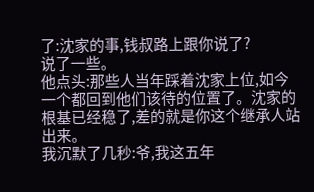了:沈家的事,钱叔路上跟你说了?
说了一些。
他点头:那些人当年踩着沈家上位,如今一个都回到他们该待的位置了。沈家的根基已经稳了,差的就是你这个继承人站出来。
我沉默了几秒:爷,我这五年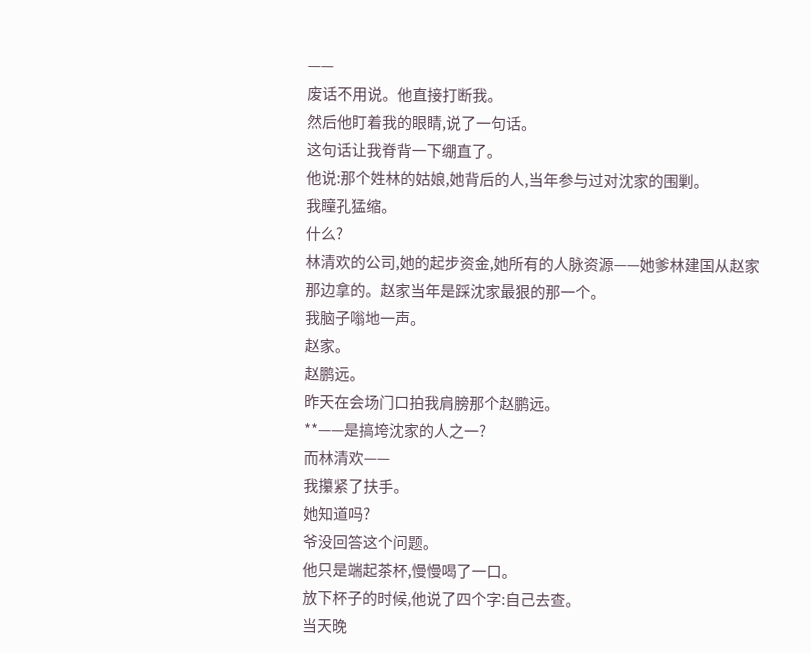——
废话不用说。他直接打断我。
然后他盯着我的眼睛,说了一句话。
这句话让我脊背一下绷直了。
他说:那个姓林的姑娘,她背后的人,当年参与过对沈家的围剿。
我瞳孔猛缩。
什么?
林清欢的公司,她的起步资金,她所有的人脉资源——她爹林建国从赵家那边拿的。赵家当年是踩沈家最狠的那一个。
我脑子嗡地一声。
赵家。
赵鹏远。
昨天在会场门口拍我肩膀那个赵鹏远。
**——是搞垮沈家的人之一?
而林清欢——
我攥紧了扶手。
她知道吗?
爷没回答这个问题。
他只是端起茶杯,慢慢喝了一口。
放下杯子的时候,他说了四个字:自己去查。
当天晚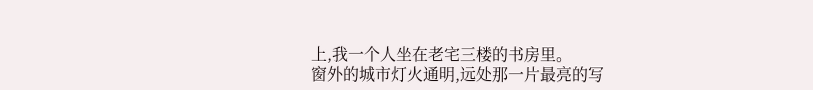上,我一个人坐在老宅三楼的书房里。
窗外的城市灯火通明,远处那一片最亮的写